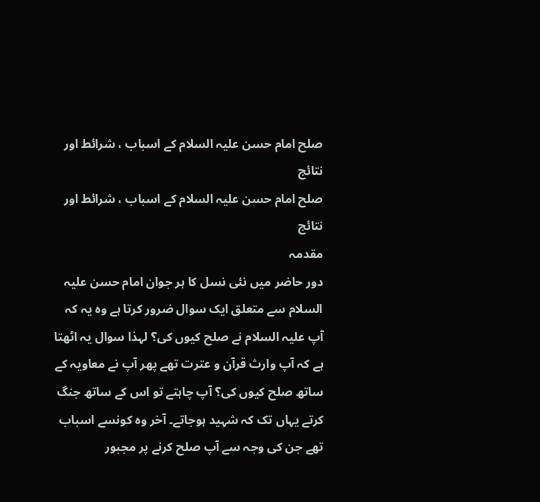صلح امام حسن علیہ السلام کے اسباب ، شرائط اور نتائج
صلح امام حسن علیہ السلام کے اسباب ، شرائط اور نتائج
مقدمہ
دور حاضر میں نئی نسل کا ہر جوان امام حسن علیہ السلام سے متعلق ایک سوال ضرور کرتا ہے وہ یہ کہ آپ علیہ السلام نے صلح کیوں کی؟ لہذا سوال یہ اٹھتا ہے کہ آپ وارث قرآن و عترت تھے پھر آپ نے معاویہ کے ساتھ صلح کیوں کی؟ آپ چاہتے تو اس کے ساتھ جنگ کرتے یہاں تک کہ شہید ہوجاتے۔ آخر وہ کونسے اسباب تھے جن کی وجہ سے آپ صلح کرنے پر مجبور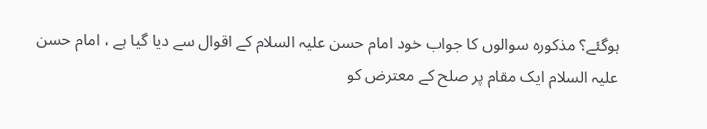ہوگئے؟ مذکورہ سوالوں کا جواب خود امام حسن علیہ السلام کے اقوال سے دیا گیا ہے ، امام حسن علیہ السلام ایک مقام پر صلح کے معترض کو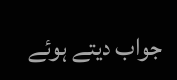جواب دیتے ہوئے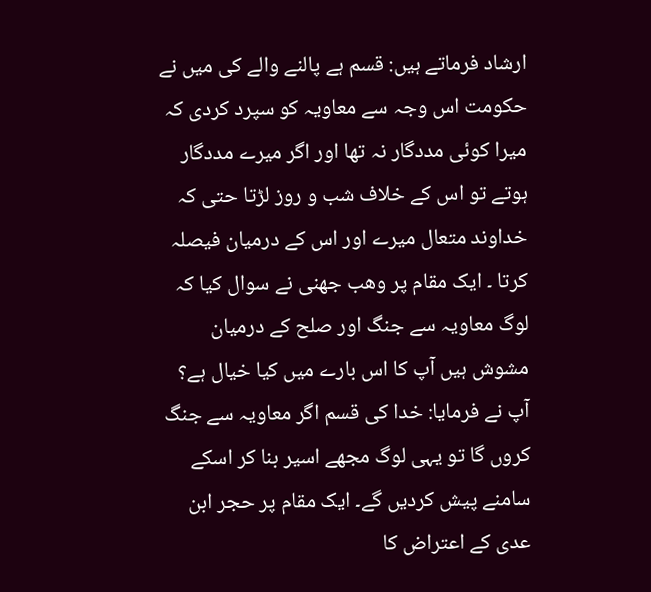ارشاد فرماتے ہیں: قسم ہے پالنے والے کی میں نے حکومت اس وجہ سے معاویہ کو سپرد کردی کہ میرا کوئی مددگار نہ تھا اور اگر میرے مددگار ہوتے تو اس کے خلاف شب و روز لڑتا حتی کہ خداوند متعال میرے اور اس کے درمیان فیصلہ کرتا ۔ ایک مقام پر وھب جھنی نے سوال کیا کہ لوگ معاویہ سے جنگ اور صلح کے درمیان مشوش ہیں آپ کا اس بارے میں کیا خیال ہے؟ آپ نے فرمایا: خدا کی قسم اگر معاویہ سے جنگ کروں گا تو یہی لوگ مجھے اسیر بنا کر اسکے سامنے پیش کردیں گے۔ ایک مقام پر حجر ابن عدی کے اعتراض کا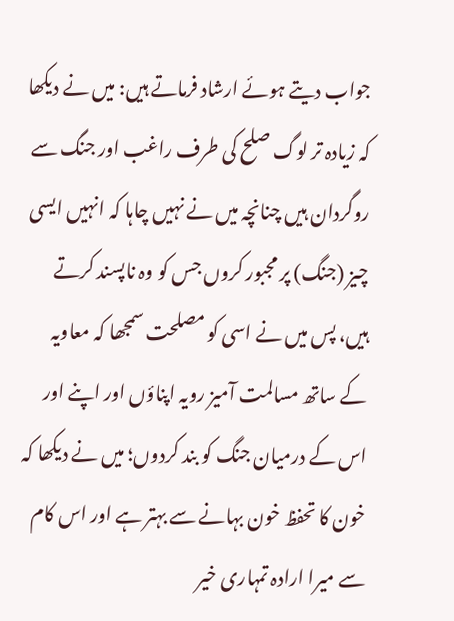جواب دیتے ہوئے ارشاد فرماتے ہیں: میں نے دیکھا کہ زیادہ تر لوگ صلح کی طرف راغب اور جنگ سے روگردان ہیں چنانچہ میں نے نہیں چاہا کہ انہیں ایسی چیز (جنگ) پر مجبور کروں جس کو وہ ناپسند کرتے ہیں، پس میں نے اسی کو مصلحت سمجھا کہ معاویہ کے ساتھ مسالمت آمیز رویہ اپناؤں اور اپنے اور اس کے درمیان جنگ کو بند کردوں؛ میں نے دیکھا کہ خون کا تحفظ خون بہانے سے بہتر ہے اور اس کام سے میرا ارادہ تمہاری خیر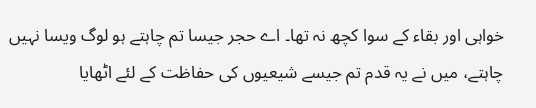خواہی اور بقاء کے سوا کچھ نہ تھا۔ اے حجر جیسا تم چاہتے ہو لوگ ویسا نہیں چاہتے، میں نے یہ قدم تم جیسے شیعیوں کی حفاظت کے لئے اٹھایا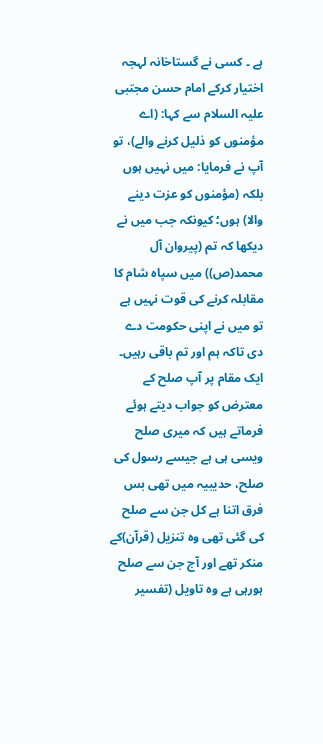ہے ۔ کسی نے گستاخانہ لہجہ اختیار کرکے امام حسن مجتبی علیہ السلام سے کہا: (اے مؤمنوں کو ذلیل کرنے والے)، تو آپ نے فرمایا: میں نہیں ہوں بلکہ (مؤمنوں کو عزت دینے والا) ہوں؛ کیونکہ جب میں نے دیکھا کہ تم (پیروان آل محمد(ص)) میں سپاہ شام کا مقابلہ کرنے کی قوت نہیں ہے تو میں نے اپنی حکومت دے دی تاکہ ہم اور تم باقی رہیں۔ ایک مقام پر آپ صلح کے معترض کو جواب دیتے ہوئے فرماتے ہیں کہ میری صلح ویسی ہی ہے جیسے رسول کی صلح، حدیبیہ میں تھی بس فرق اتنا ہے کل جن سے صلح کی گئی تھی وہ تنزیل (قرآن)کے منکر تھے اور آج جن سے صلح ہورہی ہے وہ تاویل (تفسیر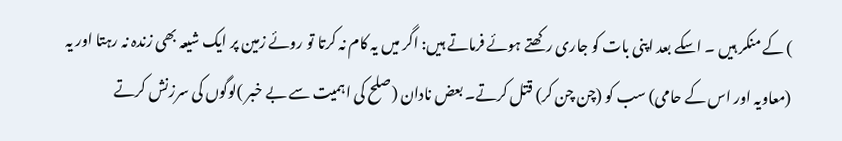) کے منکر ہیں ۔ اسکے بعد اپنی بات کو جاری رکھتے ہوئے فرماتے ہیں: اگر میں یہ کام نہ کرتا تو روئے زمین پر ایک شیعہ بھی زندہ نہ رہتا اور یہ (معاویہ اور اس کے حامی) سب کو (چن چن کر) قتل کرتے۔ بعض نادان (صلح کی اہمیت سے بے خبر )لوگوں کی سرزنش کرتے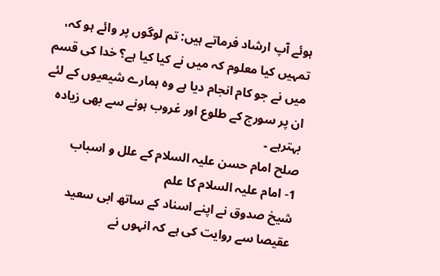ہوئے آپ ارشاد فرماتے ہیں: تم لوگوں پر وائے ہو کہ، تمہیں کیا معلوم کہ میں نے کیا کیا ہے؟ خدا کی قسم میں نے جو کام انجام دیا ہے وہ ہمارے شیعیوں کے لئے ان پر سورج کے طلوع اور غروب ہونے سے بھی زیادہ بہترہے ۔
صلح امام حسن علیہ السلام کے علل و اسباب
1- امام علیہ السلام کا علم
شیخ صدوق نے اپنے اسناد کے ساتھ ابی سعید عقیصا سے روایت کی ہے کہ انہوں نے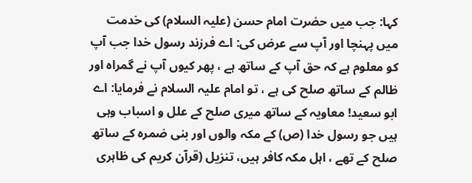کہا: جب میں حضرت امام حسن (علیہ السلام) کی خدمت میں پہنچا اور آپ سے عرض کی: اے فرزند رسول خدا جب آپ کو معلوم ہے کہ حق آپ کے ساتھ ہے ، پهر کیوں آپ نے گمراه اور ظالم کے ساتھ صلح کی ہے ، تو امام علیہ السلام نے فرمایا: اے ابو سعید! معاویہ کے ساتھ میری صلح کے علل و اسباب وہی ہیں جو رسول خدا (ص) کے مکہ والوں اور بنی ضمره کے ساتھ صلح کے تھے ، اہل مکہ کافر ہیں، تنزیل (قرآن کریم کی ظاہری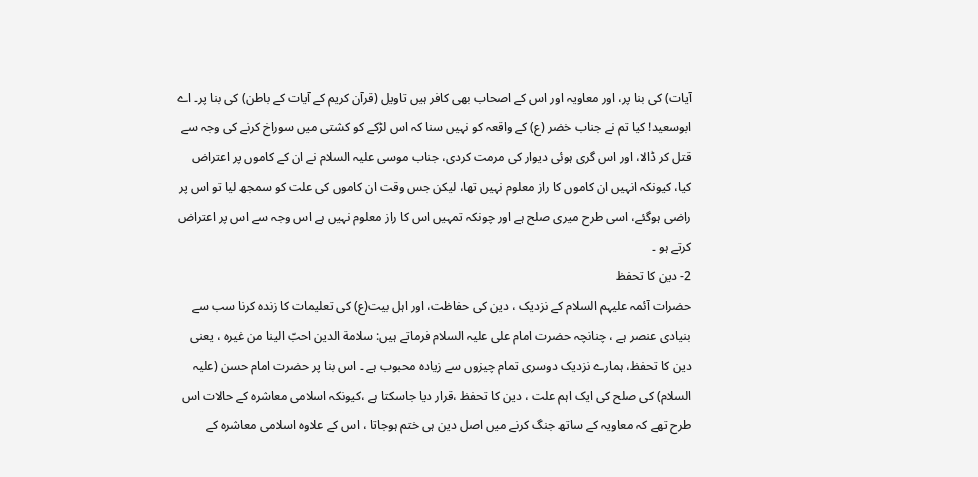آیات) کی بنا پر، اور معاویہ اور اس کے اصحاب بهی کافر ہیں تاویل (قرآن کریم کے آیات کے باطن) کی بنا پر۔ اے ابوسعید! کیا تم نے جناب خضر (ع) کے واقعہ کو نہیں سنا کہ اس لڑکے کو کشتی میں سوراخ کرنے کی وجہ سے قتل کر ڈالا، اور اس گری ہوئی دیوار کی مرمت کردی، جناب موسی علیہ السلام نے ان کے کاموں پر اعتراض کیا، کیونکہ انہیں ان کاموں کا راز معلوم نہیں تها، لیکن جس وقت ان کاموں کی علت کو سمجھ لیا تو اس پر راضی ہوگئے، اسی طرح میری صلح ہے اور چونکہ تمہیں اس کا راز معلوم نہیں ہے اس وجہ سے اس پر اعتراض کرتے ہو ۔
2- دین کا تحفظ
حضرات آئمہ علیہم السلام کے نزدیک ، دین کی حفاظت، اور اہل بیت(ع) کی تعلیمات کا زنده کرنا سب سے بنیادی عنصر ہے ، چنانچہ حضرت امام علی علیہ السلام فرماتے ہیں: سلامة الدین احبّ الینا من غیره ، یعنی دین کا تحفظ، ہمارے نزدیک دوسری تمام چیزوں سے زیاده محبوب ہے ۔ اس بنا پر حضرت امام حسن (علیہ السلام) کی صلح کی ایک اہم علت ، دین کا تحفظ ،قرار دیا جاسکتا ہے ،کیونکہ اسلامی معاشره کے حالات اس طرح تھے کہ معاویہ کے ساتھ جنگ کرنے میں اصل دین ہی ختم ہوجاتا ، اس کے علاوه اسلامی معاشره کے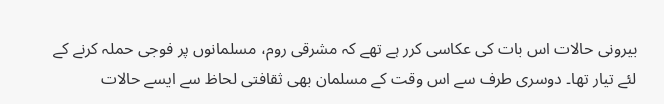بیرونی حالات اس بات کی عکاسی کرر ہے تھے کہ مشرقی روم، مسلمانوں پر فوجی حملہ کرنے کے لئے تیار تها۔ دوسری طرف سے اس وقت کے مسلمان بهی ثقافتی لحاظ سے ایسے حالات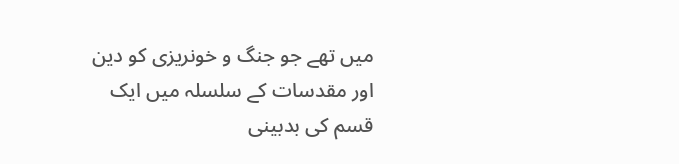میں تھے جو جنگ و خونریزی کو دین اور مقدسات کے سلسلہ میں ایک قسم کی بدبینی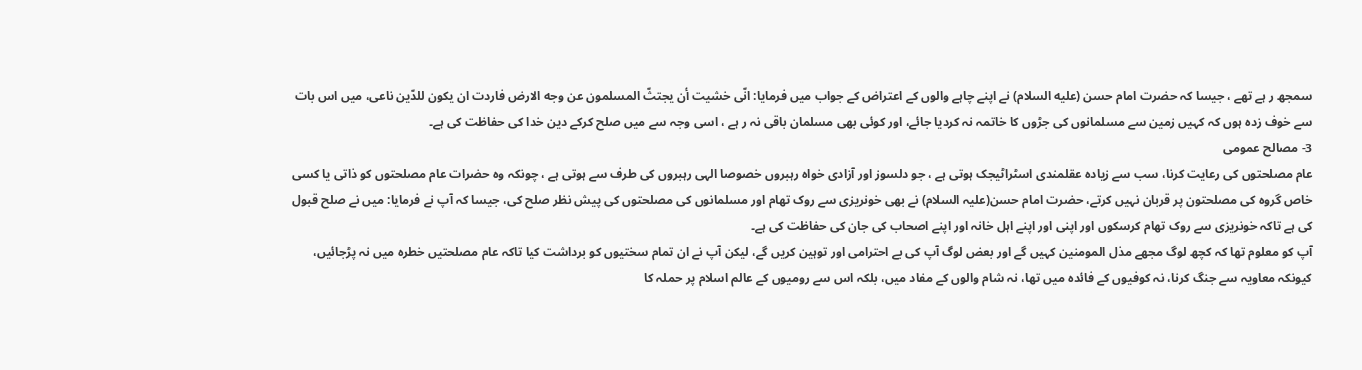سمجھ ر ہے تھے ، جیسا کہ حضرت امام حسن (علیه السلام) نے اپنے چاہے والوں کے اعتراض کے جواب میں فرمایا: انّی خشیت أن یجتثّ المسلمون عن وجه الارض فاردت ان یکون للدّین ناعی، میں اس بات سے خوف زده ہوں کہ کہیں زمین سے مسلمانوں کی جڑوں کا خاتمہ نہ کردیا جائے، اور کوئی بهی مسلمان باقی نہ ر ہے ، اسی وجہ سے میں صلح کرکے دین خدا کی حفاظت کی ہے۔
3- مصالح عمومی
عام مصلحتوں کی رعایت کرنا، سب سے زیاده عقلمندی اسٹراٹیجک ہوتی ہے ، جو دلسوز اور آزادی خواه رہبروں خصوصا الہی رہبروں کی طرف سے ہوتی ہے ، چونکہ وه حضرات عام مصلحتوں کو ذاتی یا کسی خاص گروه کی مصلحتون پر قربان نہیں کرتے، حضرت امام حسن(علیہ السلام) نے بهی خونریزی سے روک تهام اور مسلمانوں کی مصلحتوں کی پیش نظر صلح کی، جیسا کہ آپ نے فرمایا: میں نے صلح قبول کی ہے تاکہ خونریزی سے روک تهام کرسکوں اور اپنی اور اپنے اہل خانہ اور اپنے اصحاب کی جان کی حفاظت کی ہے۔
آپ کو معلوم تها کہ کچھ لوگ مجھے مذل المومنین کہیں گے اور بعض لوگ آپ کی بے احترامی اور توہین کریں گے، لیکن آپ نے ان تمام سختیوں کو برداشت کیا تاکہ عام مصلحتیں خطره میں نہ پڑجائیں، کیونکہ معاویہ سے جنگ کرنا، نہ کوفیوں کے فائده میں تها، نہ شام والوں کے مفاد میں، بلکہ اس سے رومیوں کے عالم اسلام پر حملہ کا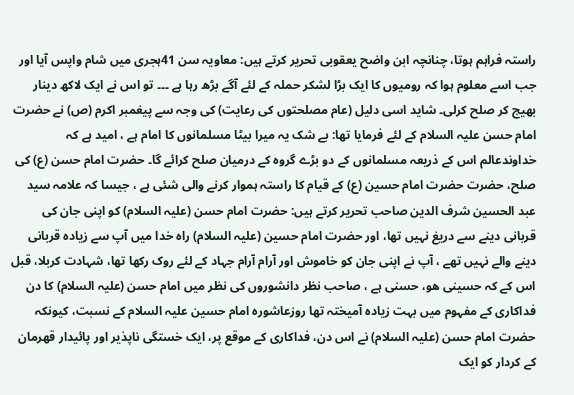راستہ فراہم ہوتا، چنانچہ ابن واضح یعقوبی تحریر کرتے ہیں: معاویہ سن 41ہجری میں شام واپس آیا اور جب اسے معلوم ہوا کہ رومیوں کا ایک بڑا لشکر حملہ کے لئے آگے بڑھ رہا ہے ۔۔۔ تو اس نے ایک لاکھ دینار بهیج کر صلح کرلی۔ شاید اسی دلیل (عام مصلحتوں کی رعایت) کی وجہ سے پیغمبر اکرم (ص) نے حضرت امام حسن علیہ السلام کے لئے فرمایا تها: بے شک یہ میرا بیٹا مسلمانوں کا امام ہے ، امید ہے کہ خداوندعالم اس کے ذریعہ مسلمانوں کے دو بڑے گروه کے درمیان صلح کرائے گا۔ حضرت امام حسن (ع) کی صلح، حضرت حضرت امام حسین (ع) کے قیام کا راستہ ہموار کرنے والی شئی ہے ، جیسا کہ علامہ سید عبد الحسین شرف الدین صاحب تحریر کرتے ہیں: حضرت امام حسن (علیہ السلام) کو اپنی جان کی قربانی دینے سے دریغ نہیں تها، اور حضرت امام حسین (علیہ السلام) راه خدا میں آپ سے زیاده قربانی دینے والے نہیں تھے ، آپ نے اپنی جان کو خاموش اور آرام آرام جہاد کے لئے روک رکھا تها، شہادت کربلا، قبل اس کے کہ حسینی هو، حسنی ہے ، صاحب نظر دانشوروں کی نظر میں امام حسن (علیہ السلام) کا دن فداکاری کے مفہوم میں بہت زیاده آمیختہ تها روزعاشوره امام حسین علیہ السلام کے نسبت، کیونکہ حضرت امام حسن (علیہ السلام) نے اس دن، فداکاری کے موقع پر، ایک خستگی ناپذیر اور پائیدار قهرمان کے کردار کو ایک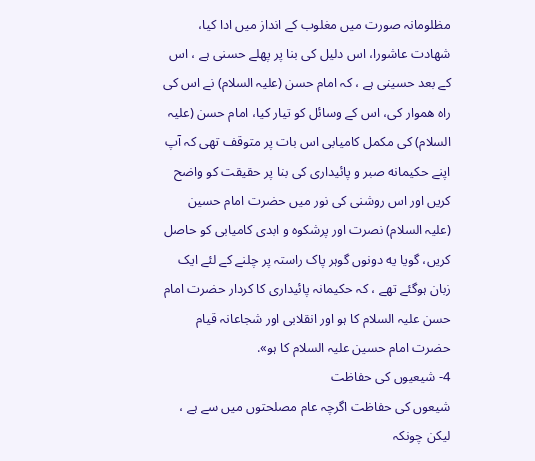مظلومانہ صورت میں مغلوب کے انداز میں ادا کیا، شهادت عاشورا، اس دلیل کی بنا پر پهلے حسنی ہے ، اس کے بعد حسینی ہے ، کہ امام حسن (علیہ السلام) نے اس کی راه هموار کی، اس کے وسائل کو تیار کیا، امام حسن (علیہ السلام) کی مکمل کامیابی اس بات پر متوقف تهی کہ آپ اپنے حکیمانه صبر و پائیداری کی بنا پر حقیقت کو واضح کریں اور اس روشنی کی نور میں حضرت امام حسین (علیہ السلام) نصرت اور پرشکوه و ابدی کامیابی کو حاصل کریں، گویا یه دونوں گوہر پاک راستہ پر چلنے کے لئے ایک زبان ہوگئے تھے ، کہ حکیمانہ پائیداری کا کردار حضرت امام حسن علیہ السلام کا ہو اور انقلابی اور شجاعانہ قیام حضرت امام حسین علیہ السلام کا ہو».
4- شیعیوں کی حفاظت
شیعوں کی حفاظت اگرچہ عام مصلحتوں میں سے ہے ، لیکن چونکہ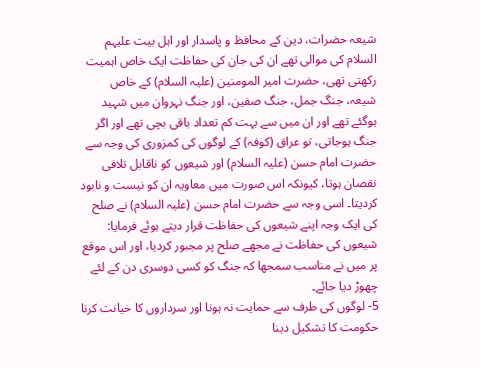شیعہ حضرات، دین کے محافظ و پاسدار اور اہل بیت علیہم السلام کی موالی تھے ان کی جان کی حفاظت ایک خاص اہمیت رکھتی تهی، حضرت امیر المومنین (علیہ السلام) کے خاص شیعہ، جنگ جمل، جنگ صفین، اور جنگ نہروان میں شہید ہوگئے تھے اور ان میں سے بہت کم تعداد باقی بچی تھے اور اگر جنگ ہوجاتی، تو عراق (کوفہ) کے لوگوں کی کمزوری کی وجہ سے حضرت امام حسن (علیہ السلام) اور شیعوں کو ناقابل تلافی نقصان ہوتا، کیونکہ اس صورت میں معاویہ ان کو نیست و نابود کردیتا۔ اسی وجہ سے حضرت امام حسن (علیہ السلام) نے صلح کی ایک وجہ اپنے شیعوں کی حفاظت قرار دیتے ہوئے فرمایا: شیعوں کی حفاظت نے مجھے صلح پر مجبور کردیا، اور اس موقع پر میں نے مناسب سمجها کہ جنگ کو کسی دوسری دن کے لئے چهوڑ دیا جائے۔
5- لوگوں کی طرف سے حمایت نہ ہونا اور سرداروں کا خیانت کرنا
حکومت کا تشکیل دینا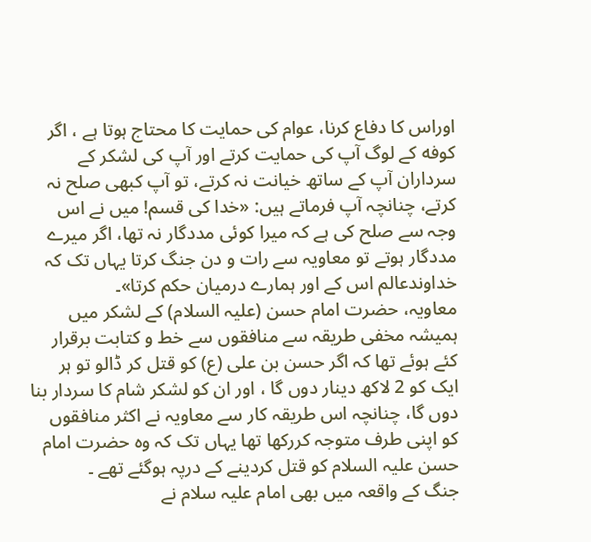اوراس کا دفاع کرنا، عوام کی حمایت کا محتاج ہوتا ہے ، اگر کوفه کے لوگ آپ کی حمایت کرتے اور آپ کی لشکر کے سرداران آپ کے ساتھ خیانت نہ کرتے، تو آپ کبهی صلح نہ کرتے، چنانچہ آپ فرماتے ہیں: «خدا کی قسم! میں نے اس وجہ سے صلح کی ہے کہ میرا کوئی مددگار نہ تها، اگر میرے مددگار ہوتے تو معاویہ سے رات و دن جنگ کرتا یہاں تک کہ خداوندعالم اس کے اور ہمارے درمیان حکم کرتا»۔
معاویہ، حضرت امام حسن (علیہ السلام) کے لشکر میں ہمیشہ مخفی طریقہ سے منافقوں سے خط و کتابت برقرار کئے ہوئے تها کہ اگر حسن بن علی (ع) کو قتل کر ڈالو تو ہر ایک کو 2 لاکھ دینار دوں گا ، اور ان کو لشکر شام کا سردار بنا دوں گا، چنانچہ اس طریقہ کار سے معاویہ نے اکثر منافقوں کو اپنی طرف متوجہ کررکھا تها یہاں تک کہ وه حضرت امام حسن علیہ السلام کو قتل کردینے کے درپہ ہوگئے تھے ۔
جنگ کے واقعہ میں بهی امام علیہ سلام نے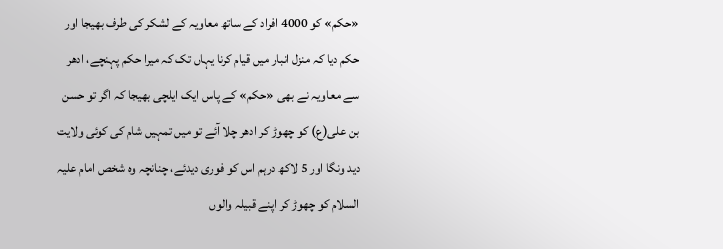«حکم» کو 4000 افراد کے ساتھ معاویہ کے لشکر کی طرف بهیجا اور حکم دیا کہ منزل انبار میں قیام کرنا یہاں تک کہ میرا حکم پہنچے، ادهر سے معاویہ نے بهی «حکم» کے پاس ایک ایلچی بهیجا کہ اگر تو حسن بن علی(ع) کو چهوڑ کر ادهر چلا آئے تو میں تمہیں شام کی کوئی ولایت دید ونگا اور 5 لاکھ درہم اس کو فوری دیدئے، چنانچہ وه شخص امام علیہ السلام کو چهوڑ کر اپنے قبیلہ والوں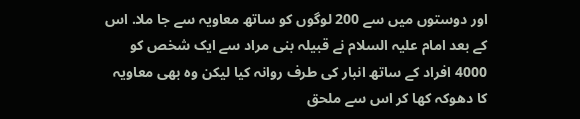اور دوستوں میں سے 200 لوگوں کو ساتھ معاویہ سے جا ملا. اس کے بعد امام علیہ السلام نے قبیلہ بنی مراد سے ایک شخص کو 4000 افراد کے ساتھ انبار کی طرف روانہ کیا لیکن وه بهی معاویہ کا دهوکہ کھا کر اس سے ملحق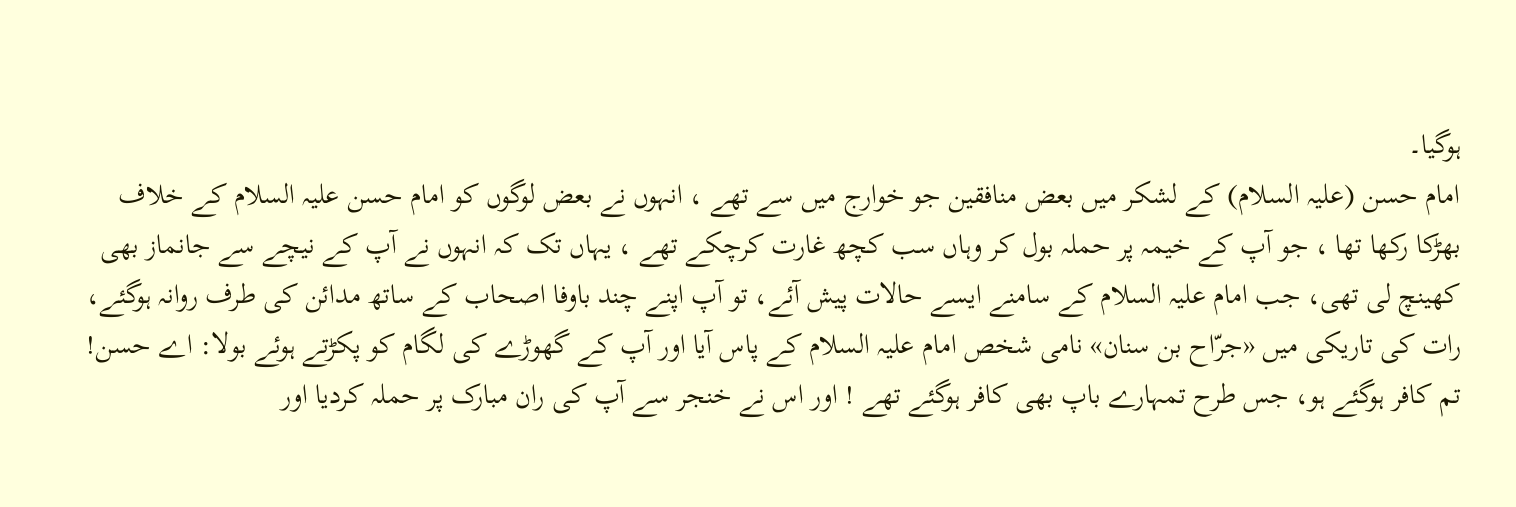ہوگیا۔
امام حسن (علیہ السلام) کے لشکر میں بعض منافقین جو خوارج میں سے تھے ، انہوں نے بعض لوگوں کو امام حسن علیہ السلام کے خلاف بھڑکا رکھا تها ، جو آپ کے خیمہ پر حملہ بول کر وہاں سب کچھ غارت کرچکے تھے ، یہاں تک کہ انہوں نے آپ کے نیچے سے جانماز بهی کھینچ لی تهی، جب امام علیہ السلام کے سامنے ایسے حالات پیش آئے، تو آپ اپنے چند باوفا اصحاب کے ساتھ مدائن کی طرف روانہ ہوگئے، رات کی تاریکی میں «جرّاح بن سنان» نامی شخص امام علیہ السلام کے پاس آیا اور آپ کے گهوڑے کی لگام کو پکڑتے ہوئے بولا: اے حسن! تم کافر ہوگئے ہو، جس طرح تمہارے باپ بهی کافر ہوگئے تھے ! اور اس نے خنجر سے آپ کی ران مبارک پر حملہ کردیا اور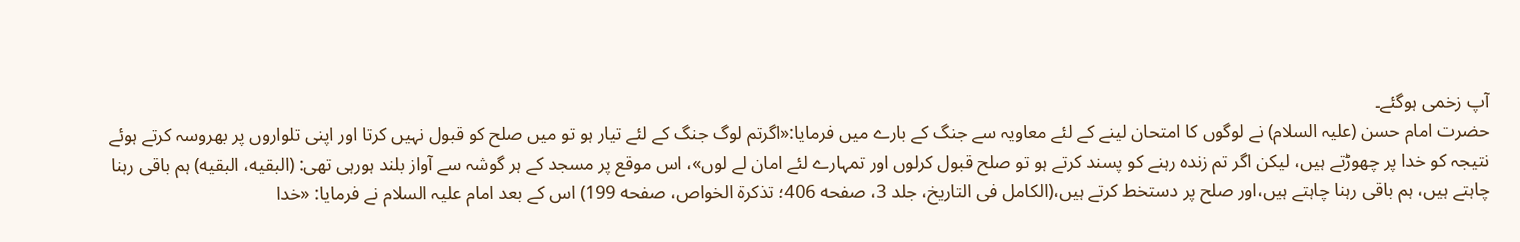آپ زخمی ہوگئے۔
حضرت امام حسن (علیہ السلام) نے لوگوں کا امتحان لینے کے لئے معاویہ سے جنگ کے بارے میں فرمایا:«اگرتم لوگ جنگ کے لئے تیار ہو تو میں صلح کو قبول نہیں کرتا اور اپنی تلواروں پر بهروسہ کرتے ہوئے نتیجہ کو خدا پر چهوڑتے ہیں، لیکن اگر تم زنده رہنے کو پسند کرتے ہو تو صلح قبول کرلوں اور تمہارے لئے امان لے لوں»، اس موقع پر مسجد کے ہر گوشہ سے آواز بلند ہورہی تهی: (البقیه، البقیه) ہم باقی رہنا چاہتے ہیں، ہم باقی رہنا چاہتے ہیں،اور صلح پر دستخط کرتے ہیں،(الکامل فی التاریخ، جلد 3، صفحه 406؛ تذکرة الخواص، صفحه 199) اس کے بعد امام علیہ السلام نے فرمایا: «خدا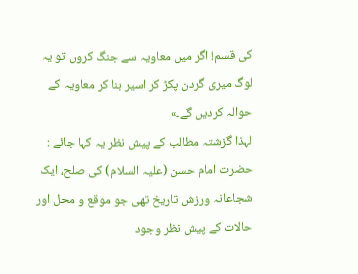کی قسم! اگر میں معاویہ سے جنگ کروں تو یہ لوگ میری گردن پکڑ کر اسیر بنا کر معاویہ کے حوالہ کردیں گے۔»
لہذا گزشتہ مطالب کے پیش نظر یہ کہا جائے : حضرت امام حسن (علیہ السلام) کی صلح، ایک شجاعانہ ورزش تاریخ تهی جو موقع و محل اور حالات کے پیش نظر وجود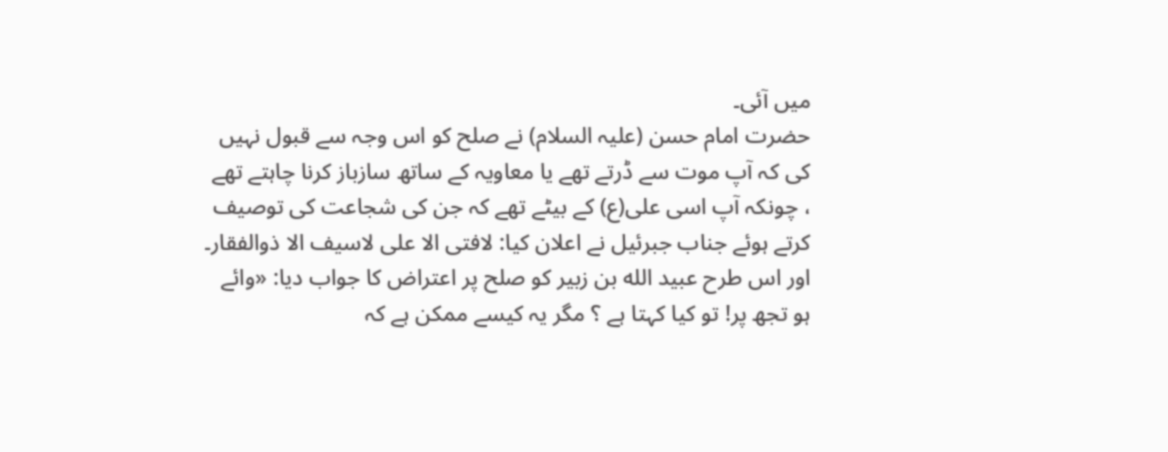میں آئی۔
حضرت امام حسن (علیہ السلام) نے صلح کو اس وجہ سے قبول نہیں کی کہ آپ موت سے ڈرتے تھے یا معاویہ کے ساتھ سازباز کرنا چاہتے تھے ، چونکہ آپ اسی علی(ع) کے بیٹے تھے کہ جن کی شجاعت کی توصیف کرتے ہوئے جناب جبرئیل نے اعلان کیا: لافتی الا علی لاسیف الا ذوالفقار۔
اور اس طرح عبید الله بن زبیر کو صلح پر اعتراض کا جواب دیا: «وائے ہو تجھ پر! تو کیا کہتا ہے ؟ مگر یہ کیسے ممکن ہے کہ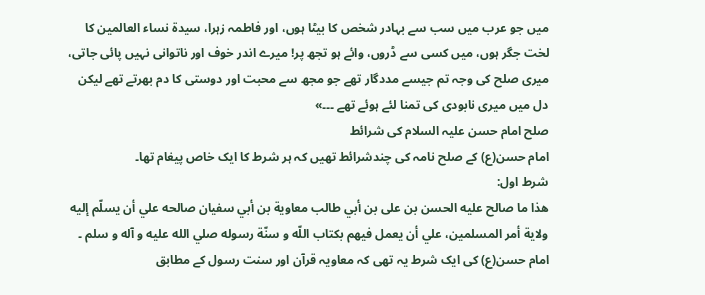میں جو عرب میں سب سے بہادر شخص کا بیٹا ہوں، اور فاطمہ زہرا، سیدة نساء العالمین کا لخت جگر ہوں، میں کسی سے ڈروں، وائے ہو تجھ پر! میرے اندر خوف اور ناتوانی نہیں پائی جاتی، میری صلح کی وجہ تم جیسے مددگار تھے جو مجھ سے محبت اور دوستی کا دم بهرتے تھے لیکن دل میں میری نابودی کی تمنا لئے ہوئے تھے ۔۔۔»
صلح امام حسن علیہ السلام کی شرائط
امام حسن(ع) کے صلح نامہ کی چندشرائط تھیں کہ ہر شرط کا ایک خاص پیغام تھا۔
شرط اول:
هذا ما صالح عليه الحسن بن علی بن أبي طالب معاوية بن أبي سفيان صالحه علي أن يسلّم إليه ولاية أمر المسلمين، علي أن يعمل فيهم بكتاب اللّه و سنّة رسوله صلي الله عليه و آله و سلم ۔
امام حسن(ع) کی ایک شرط یہ تھی کہ معاویہ قرآن اور سنت رسول کے مطابق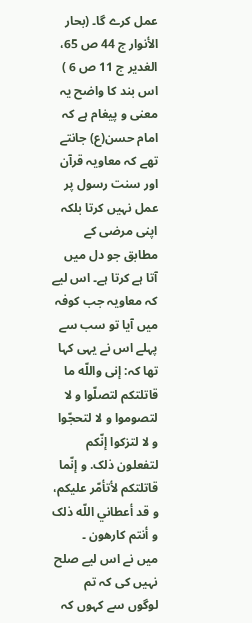عمل کرے گا۔ (بحار الأنوار ج 44 ص 65، الغدير ج 11 ص 6 )
اس بند کا واضح یہ معنی و پیغام ہے کہ امام حسن(ع) جانتے تھے کہ معاویہ قرآن اور سنت رسول پر عمل نہیں کرتا بلکہ اپنی مرضی کے مطابق جو دل میں آتا ہے کرتا ہے۔ اس لیے کہ معاویہ جب کوفہ میں آیا تو سب سے پہلے اس نے یہی کہا تھا کہ: إنی واللّه ما قاتلتكم لتصلّوا و لا لتصوموا و لا لتحجّوا و لا لتزكوا إنّكم لتفعلون ذلک. و إنّما قاتلتكم لأتأمّر عليكم، و قد أعطاني اللّه ذلک و أنتم كارهون ۔
میں نے اس لیے صلح نہیں کی کہ تم لوگوں سے کہوں کہ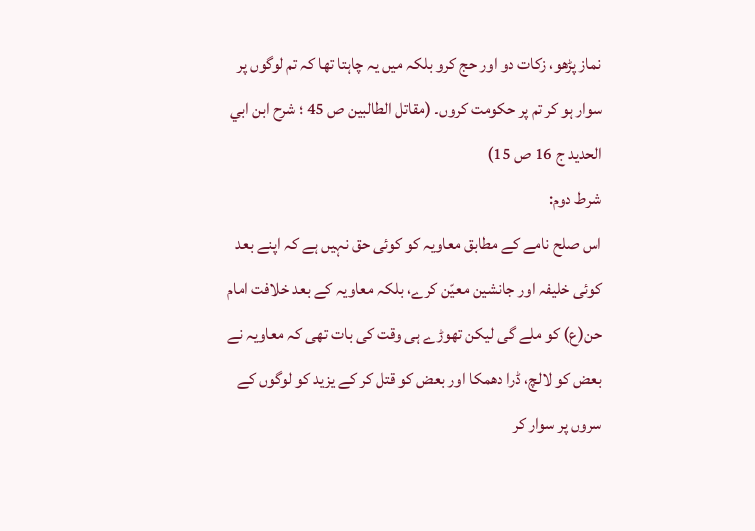نماز پڑھو، زکات دو اور حج کرو بلکہ میں یہ چاہتا تھا کہ تم لوگوں پر سوار ہو کر تم پر حکومت کروں۔ (مقاتل الطالبين ص 45 ؛ شرح ابن ابي الحديد ج 16 ص 15)
شرط دوم:
اس صلح نامے کے مطابق معاویہ کو کوئی حق نہیں ہے کہ اپنے بعد کوئی خلیفہ اور جانشین معیّن کرے، بلکہ معاویہ کے بعد خلافت امام حن(ع) کو ملے گی لیکن تھوڑے ہی وقت کی بات تھی کہ معاویہ نے بعض کو لالچ، ڈرا دھمکا اور بعض کو قتل کر کے یزید کو لوگوں کے سروں پر سوار کر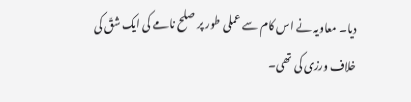دیا۔ معاویہ نے اس کام سے عملی طور پر صلح نامے کی ایک شقّ کی خلاف ورزی کی تھی۔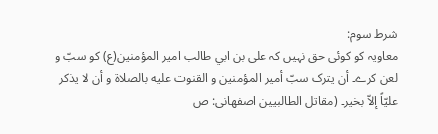شرط سوم:
معاویہ کو کوئی حق نہیں کہ علی بن ابي طالب امير المؤمنين(ع) کو سبّ و لعن کرے۔ أن يترک سبّ أمير المؤمنين و القنوت عليه بالصلاة و أن لا يذكر عليّاً إلاّ بخير۔ (مقاتل الطالبيين اصفهانی: ص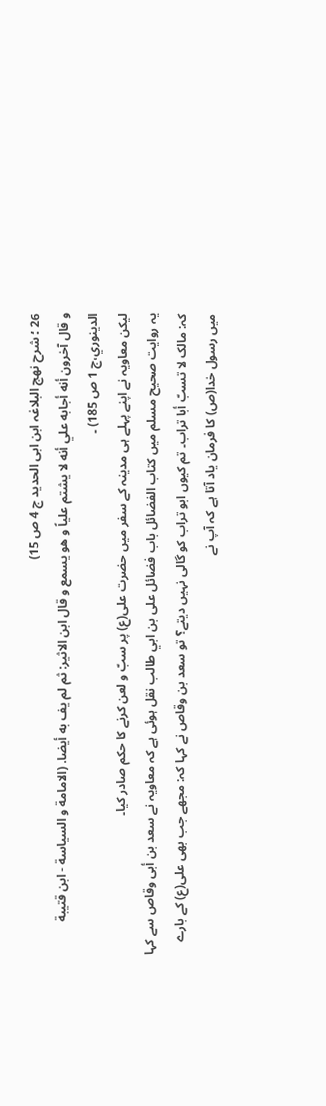26 ؛ شرح نهج البلاغہ ابن ابی الحدید ج 4 ص 15)
و قال آخرون أنه أجابه علي أنه لا يشتم علياً و هو يسمع و قال ابن الاثير: ثم لم يف به أيضا. (الامامة و السياسة - ابن قتيبة الدينوري،ج 1 ص 185) ۔
لیکن معاویہ نے اپنے پہلے ہی مدینہ کے سفر میں حضرت علی(ع) پر سبّ و لعن کرنے کا حکم صادر کیا۔
یہ روایت صحیح مسلم میں كتاب الفضائل باب فضائل علی بن ابي طالب نقل ہوئی ہے کہ معاویہ نے سعد بن أبی وقاص سے کہا کہ: مالک لا تسبّ أبا تراب۔ تم کیوں ابو تراب کو گالی نہیں دیتے؟ تو سعد بن وقاص نے کہا کہ: مجھے جب بھی علی(ع) کے بارے میں رسول خدا(ص) کا فرمان یاد آتا ہے کہ آپ نے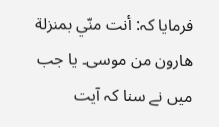فرمایا کہ: أنت منّي بمنزلة هارون من موسی۔ یا جب میں نے سنا کہ آیت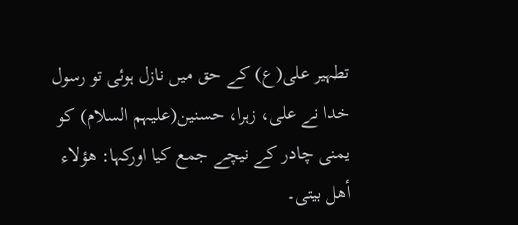تطہير علی(ع) کے حق میں نازل ہوئی تو رسول خدا نے علی، زہرا، حسنين(عليہم السلام) کو یمنی چادر کے نیچے جمع کیا اورکہا: هؤلاء أهل بيتی۔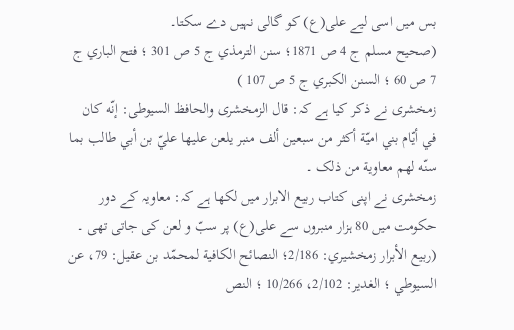بس میں اسی لیے علی(ع) کو گالی نہیں دے سکتا۔
(صحیح مسلم ج 4 ص 1871؛ سنن الترمذي ج 5 ص 301 ؛ فتح الباري ج 7 ص 60 ؛ السنن الكبري ج 5 ص 107 )
زمخشری نے ذکر کیا ہے کہ: قال الزمخشری والحافظ السيوطی: إنّه كان في أيّام بني اميّة أكثر من سبعين ألف منبر يلعن عليها عليّ بن أبي طالب بما سنّه لهم معاوية من ذلک ۔
زمخشری نے اپنی کتاب ربيع الابرار میں لکھا ہے کہ: معاویہ کے دور حکومت میں 80 ہزار منبروں سے علی(ع) پر سبّ و لعن کی جاتی تھی ۔ (ربيع الأبرار زمخشيري: 2/186؛ النصائح الكافية لمحمّد بن عقيل: 79، عن السيوطي ؛ الغدير: 2/102، 10/266 ؛ النص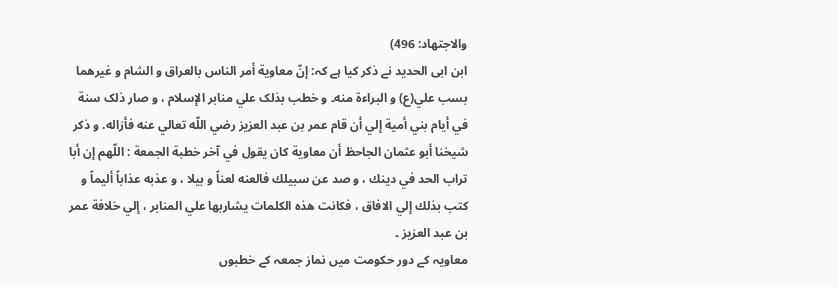والاجتهاد: 496)
ابن ابی الحدید نے ذکر کیا ہے کہ: إنّ معاوية أمر الناس بالعراق و الشام و غيرهما بسب علي(ع) و البراءة منه۔ و خطب بذلک علي منابر الإسلام ، و صار ذلک سنة في أيام بني أمية إلي أن قام عمر بن عبد العزيز رضي اللّه تعالي عنه فأزاله. و ذكر شيخنا أبو عثمان الجاحظ أن معاوية كان يقول في آخر خطبة الجمعة : اللّهم إن أبا تراب الحد في دينك ، و صد عن سبيلك فالعنه لعناً و بيلا ، و عذبه عذاباً أليماً و كتب بذلك إلي الافاق ، فكانت هذه الكلمات يشاربها علي المنابر ، إلي خلافة عمر بن عبد العزيز ۔
معاویہ کے دور حکومت میں نماز جمعہ کے خطبوں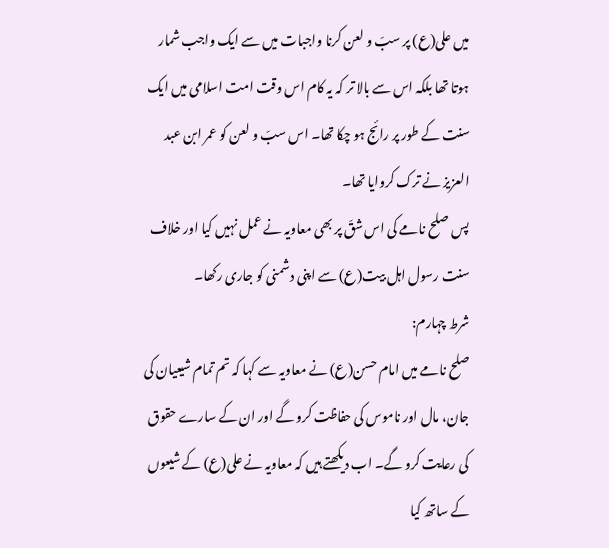میں علی(ع) پر سبّ و لعن کرنا واجبات میں سے ایک واجب شمار ہوتا تھا بلکہ اس سے بالا تر کہ یہ کام اس وقت امت اسلامی میں ایک سنت کے طور پر رائج ہو چکا تھا۔ اس سبّ و لعن کو عمر ابن عبد العزیز نے ترک کروایا تھا۔
پس صلح نامے کی اس شقّ پر بھی معاویہ نے عمل نہیں کیا اور خلاف سنت رسول اہل بیت(ع) سے اپنی دشمنی کو جاری رکھا۔
شرط چہارم:
صلح نامے میں امام حسن(ع) نے معاویہ سے کہا کہ تم تمام شیعیان کی جان، مال اور ناموس کی حفاظت کرو گے اور ان کے سارے حقوق کی رعایت کرو گے۔ اب دیکھتے ہیں کہ معاویہ نے علی(ع) کے شیعوں کے ساتھ کیا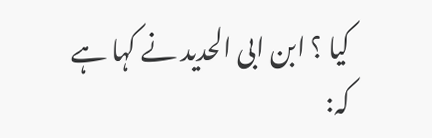کیا ؟ ابن ابی الحديد نے کہا ہے کہ: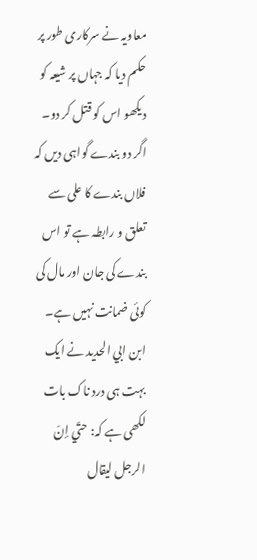معاویہ نے سرکاری طور پر حکم دیا کہ جہاں پر شیعہ کو دیکھو اس کو قتل کر دو۔ اگر دو بندے گواہی دیں کہ فلاں بندے کا علی سے تعلق و رابطہ ہے تو اس بندے کی جان اور مال کی کوئی ضمانت نہیں ہے۔ ابن ابي الحديد نے ایک بہت ہی درد ناک بات لکھی ہے کہ: حتّي إنّ الرجل ليقال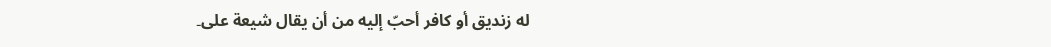له زنديق أو كافر أحبّ إليه من أن يقال شيعة علی۔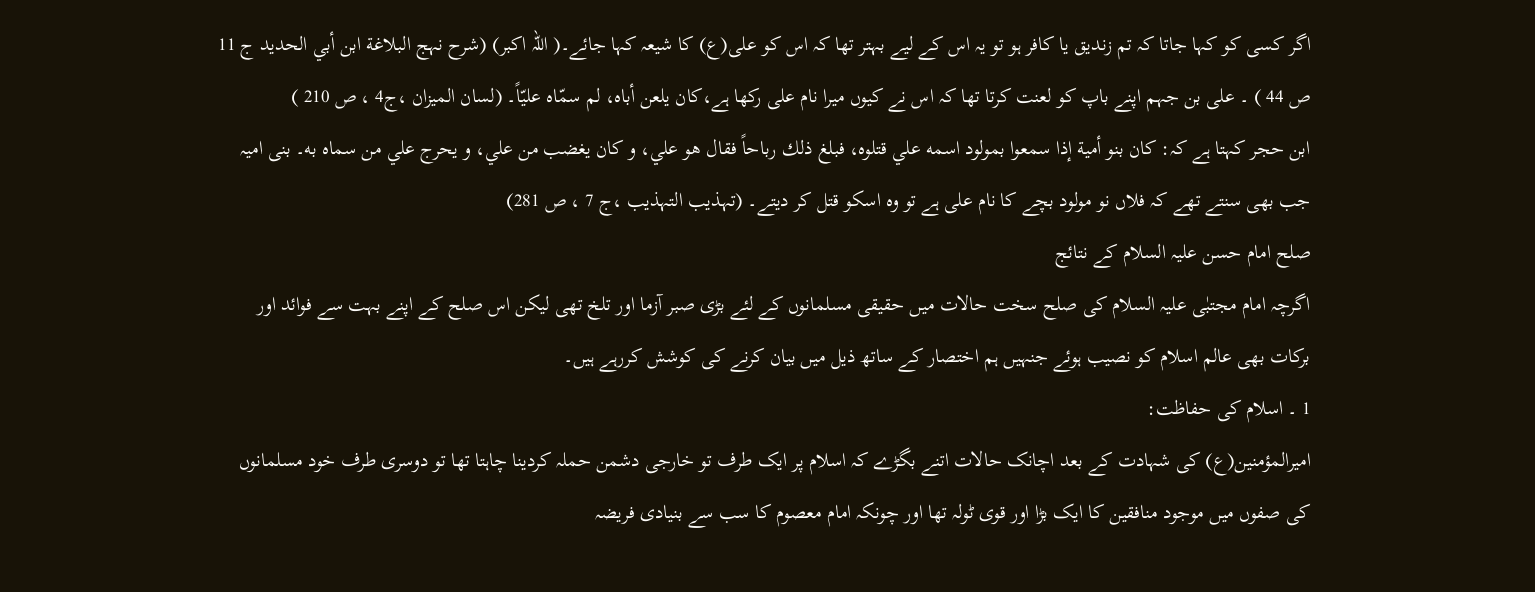اگر کسی کو کہا جاتا کہ تم زندیق یا کافر ہو تو یہ اس کے لیے بہتر تھا کہ اس کو علی(ع) کا شیعہ کہا جائے۔( اللہ اکبر) (شرح نہج البلاغة ابن أبي الحديد ج 11 ص 44 ) ۔ علی بن جہم اپنے باپ کو لعنت کرتا تھا کہ اس نے کیوں میرا نام علی رکھا ہے،كان يلعن أباه، لم سمّاه عليّاً۔ (لسان الميزان ،ج4 ، ص 210 )
ابن حجر کہتا ہے کہ: كان بنو أمية إذا سمعوا بمولود اسمه علي قتلوه، فبلغ ذلك رباحاً فقال هو علي، و كان يغضب من علي، و يحرج علي من سماه به۔ بنی امیہ جب بھی سنتے تھے کہ فلاں نو مولود بچے کا نام علی ہے تو وہ اسکو قتل کر دیتے۔ (تہذيب التہذيب ،ج 7 ، ص 281)
صلح امام حسن علیہ السلام کے نتائج
اگرچہ امام مجتبٰی علیہ السلام کی صلح سخت حالات میں حقیقی مسلمانوں کے لئے بڑی صبر آزما اور تلخ تھی لیکن اس صلح کے اپنے بہت سے فوائد اور برکات بھی عالم اسلام کو نصیب ہوئے جنہیں ہم اختصار کے ساتھ ذیل میں بیان کرنے کی کوشش کررہے ہیں۔
1 ۔ اسلام کی حفاظت:
امیرالمؤمنین(ع) کی شہادت کے بعد اچانک حالات اتنے بگڑے کہ اسلام پر ایک طرف تو خارجی دشمن حملہ کردینا چاہتا تھا تو دوسری طرف خود مسلمانوں کی صفوں میں موجود منافقین کا ایک بڑا اور قوی ٹولہ تھا اور چونکہ امام معصوم کا سب سے بنیادی فریضہ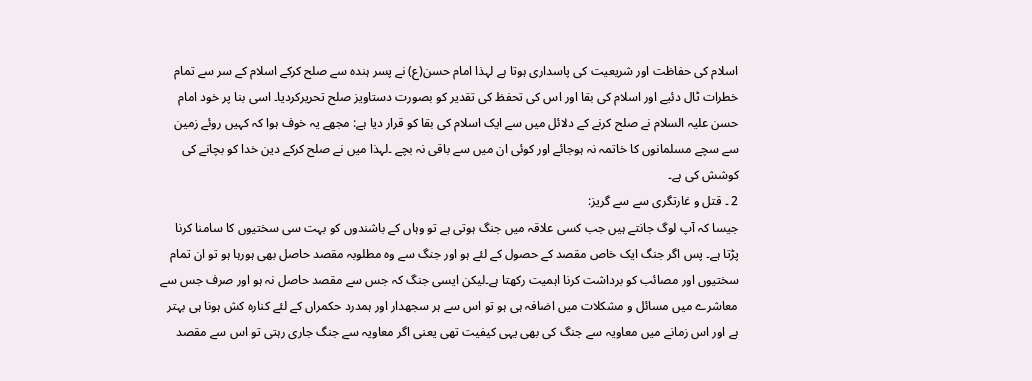اسلام کی حفاظت اور شریعیت کی پاسداری ہوتا ہے لہذا امام حسن(ع) نے پسر ہندہ سے صلح کرکے اسلام کے سر سے تمام خطرات ٹال دئیے اور اسلام کی بقا اور اس کی تحفظ کی تقدیر کو بصورت دستاویز صلح تحریرکردیا۔ اسی بنا پر خود امام حسن علیہ السلام نے صلح کرنے کے دلائل میں سے ایک اسلام کی بقا کو قرار دیا ہے: مجھے یہ خوف ہوا کہ کہیں روئے زمین سے سچے مسلمانوں کا خاتمہ نہ ہوجائے اور کوئی ان میں سے باقی نہ بچے ۔لہذا میں نے صلح کرکے دین خدا کو بچانے کی کوشش کی ہے۔
2 ۔ قتل و غارتگری سے سے گریز:
جیسا کہ آپ لوگ جانتے ہیں جب کسی علاقہ میں جنگ ہوتی ہے تو وہاں کے باشندوں کو بہت سی سختیوں کا سامنا کرنا پڑتا ہے۔ پس اگر جنگ ایک خاص مقصد کے حصول کے لئے ہو اور جنگ سے وہ مطلوبہ مقصد حاصل بھی ہورہا ہو تو ان تمام سختیوں اور مصائب کو برداشت کرنا اہمیت رکھتا ہے۔لیکن ایسی جنگ کہ جس سے مقصد حاصل نہ ہو اور صرف جس سے معاشرے میں مسائل و مشکلات میں اضافہ ہی ہو تو اس سے ہر سجھدار اور ہمدرد حکمراں کے لئے کنارہ کش ہونا ہی بہتر ہے اور اس زمانے میں معاویہ سے جنگ کی بھی یہی کیفیت تھی یعنی اگر معاویہ سے جنگ جاری رہتی تو اس سے مقصد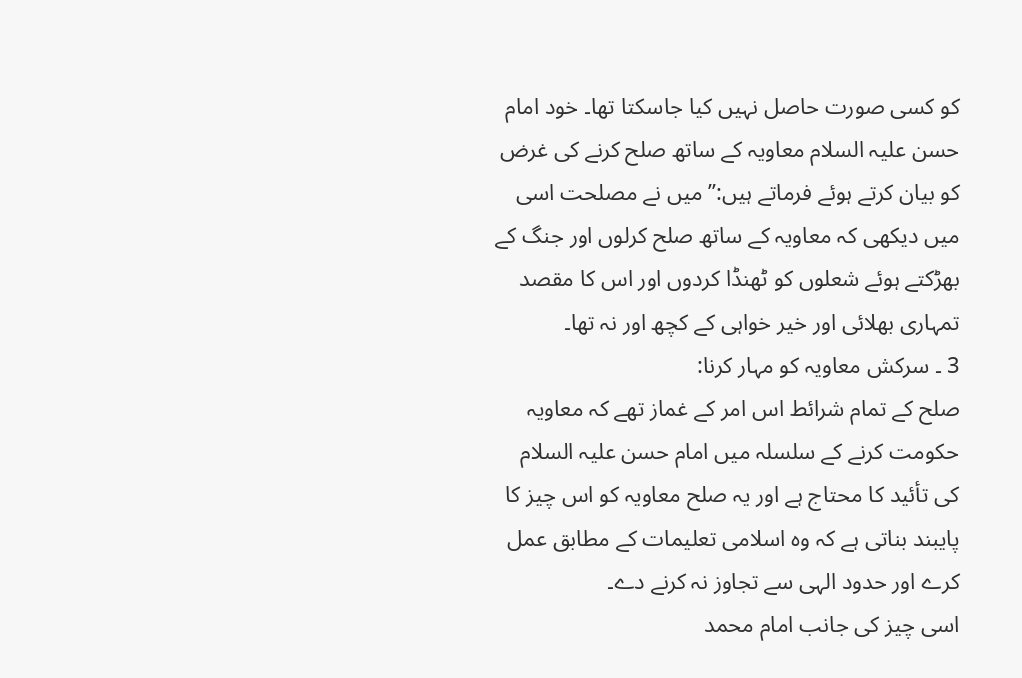کو کسی صورت حاصل نہیں کیا جاسکتا تھا۔ خود امام حسن علیہ السلام معاویہ کے ساتھ صلح کرنے کی غرض کو بیان کرتے ہوئے فرماتے ہیں:’’میں نے مصلحت اسی میں دیکھی کہ معاویہ کے ساتھ صلح کرلوں اور جنگ کے بھڑکتے ہوئے شعلوں کو ٹھنڈا کردوں اور اس کا مقصد تمہاری بھلائی اور خیر خواہی کے کچھ اور نہ تھا۔
3 ۔ سرکش معاویہ کو مہار کرنا:
صلح کے تمام شرائط اس امر کے غماز تھے کہ معاویہ حکومت کرنے کے سلسلہ میں امام حسن علیہ السلام کی تأئید کا محتاج ہے اور یہ صلح معاویہ کو اس چیز کا پایبند بناتی ہے کہ وہ اسلامی تعلیمات کے مطابق عمل کرے اور حدود الہی سے تجاوز نہ کرنے دے۔
اسی چیز کی جانب امام محمد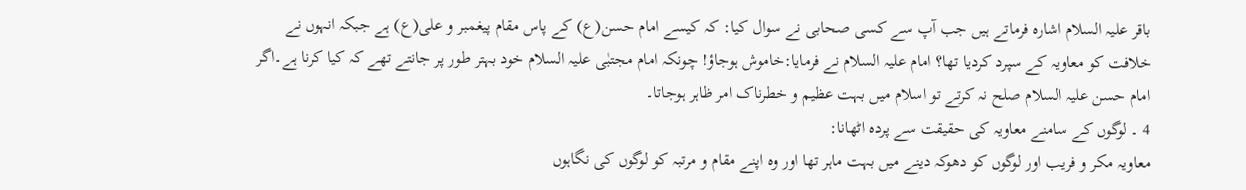باقر علیہ السلام اشارہ فرماتے ہیں جب آپ سے کسی صحابی نے سوال کیا: کہ کیسے امام حسن(ع) کے پاس مقام پیغمبر و علی(ع) ہے جبکہ انہوں نے خلافت کو معاویہ کے سپرد کردیا تھا؟ امام علیہ السلام نے فرمایا:خاموش ہوجاؤ! چونکہ امام مجتبٰی علیہ السلام خود بہتر طور پر جانتے تھے کہ کیا کرنا ہے۔اگر امام حسن علیہ السلام صلح نہ کرتے تو اسلام میں بہت عظیم و خطرناک امر ظاہر ہوجاتا۔
4 ۔ لوگوں کے سامنے معاویہ کی حقیقت سے پردہ اٹھانا:
معاویہ مکر و فریب اور لوگوں کو دھوکہ دینے میں بہت ماہر تھا اور وہ اپنے مقام و مرتبہ کو لوگوں کی نگاہوں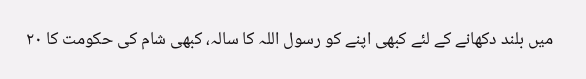میں بلند دکھانے کے لئے کبھی اپنے کو رسول اللہ کا سالہ، کبھی شام کی حکومت کا ۲۰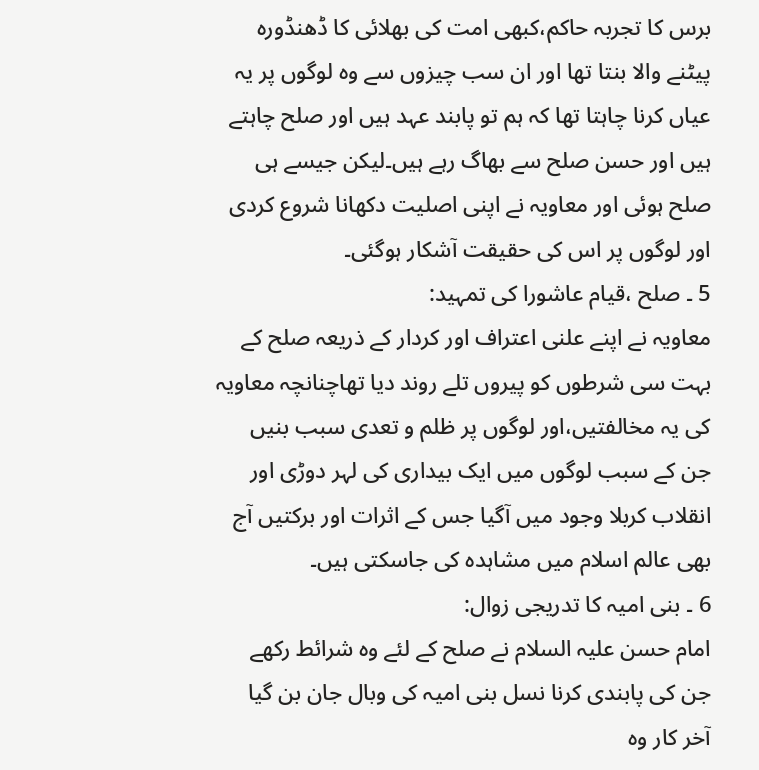برس کا تجربہ حاکم،کبھی امت کی بھلائی کا ڈھنڈورہ پیٹنے والا بنتا تھا اور ان سب چیزوں سے وہ لوگوں پر یہ عیاں کرنا چاہتا تھا کہ ہم تو پابند عہد ہیں اور صلح چاہتے ہیں اور حسن صلح سے بھاگ رہے ہیں۔لیکن جیسے ہی صلح ہوئی اور معاویہ نے اپنی اصلیت دکھانا شروع کردی اور لوگوں پر اس کی حقیقت آشکار ہوگئی۔
5 ۔ صلح ،قیام عاشورا کی تمہید:
معاویہ نے اپنے علنی اعتراف اور کردار کے ذریعہ صلح کے بہت سی شرطوں کو پیروں تلے روند دیا تھاچنانچہ معاویہ کی یہ مخالفتیں،اور لوگوں پر ظلم و تعدی سبب بنیں جن کے سبب لوگوں میں ایک بیداری کی لہر دوڑی اور انقلاب کربلا وجود میں آگیا جس کے اثرات اور برکتیں آج بھی عالم اسلام میں مشاہدہ کی جاسکتی ہیں۔
6 ۔ بنی امیہ کا تدریجی زوال:
امام حسن علیہ السلام نے صلح کے لئے وہ شرائط رکھے جن کی پابندی کرنا نسل بنی امیہ کی وبال جان بن گیا آخر کار وہ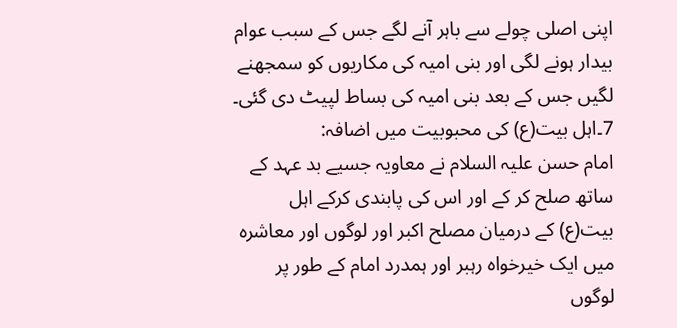اپنی اصلی چولے سے باہر آنے لگے جس کے سبب عوام بیدار ہونے لگی اور بنی امیہ کی مکاریوں کو سمجھنے لگیں جس کے بعد بنی امیہ کی بساط لپیٹ دی گئی۔
7۔اہل بیت(ع) کی محبوبیت میں اضافہ:
امام حسن علیہ السلام نے معاویہ جسیے بد عہد کے ساتھ صلح کر کے اور اس کی پابندی کرکے اہل بیت(ع) کے درمیان مصلح اکبر اور لوگوں اور معاشرہ میں ایک خیرخواہ رہبر اور ہمدرد امام کے طور پر لوگوں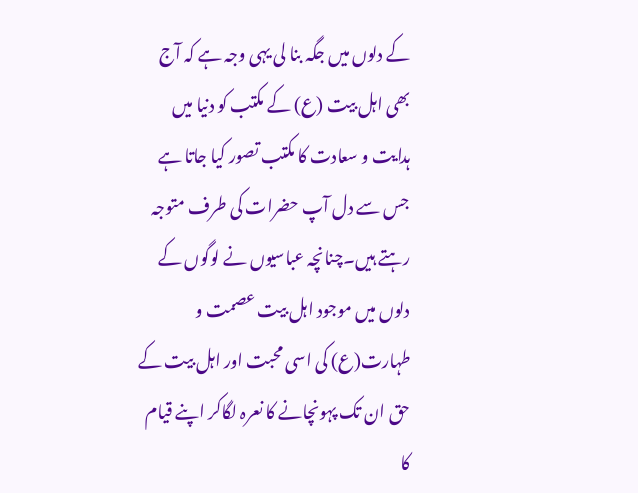کے دلوں میں جگہ بنا لی یہی وجہ ہے کہ آج بھی اہل بیت (ع) کے مکتب کو دنیا میں ہدایت و سعادت کا مکتب تصور کیا جاتا ہے جس سے دل آپ حضرات کی طرف متوجہ رہتے ہیں۔چنانچہ عباسیوں نے لوگوں کے دلوں میں موجود اہل بیت عصمت و طہارت(ع) کی اسی محبت اور اہل بیت کے حق ان تک پہونچانے کا نعرہ لگاکر اپنے قیام کا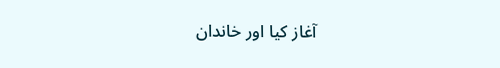آغاز کیا اور خاندان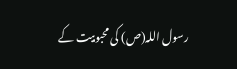رسول اللہ(ص) کی محبوبیت کے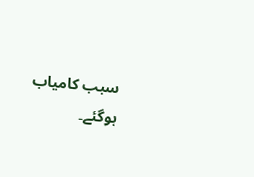سبب کامیاب ہوگئے۔